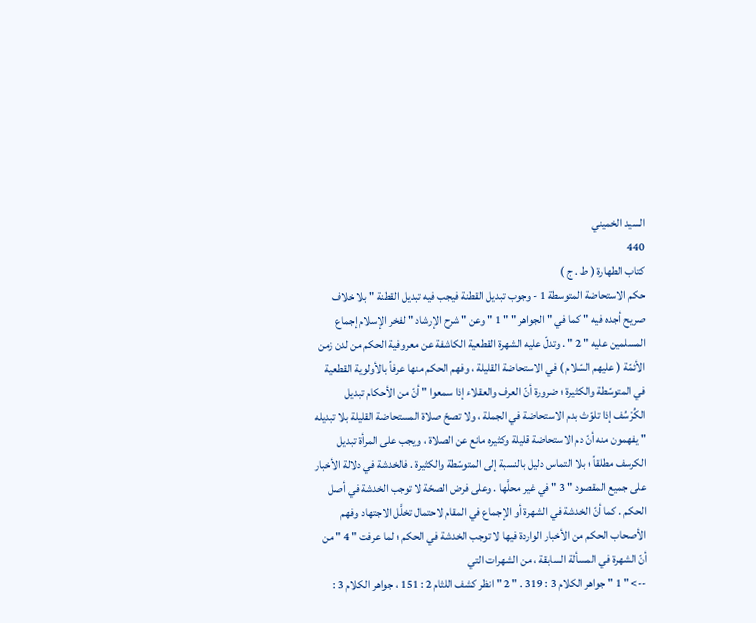السيد الخميني
440
كتاب الطهارة ( ط . ج )
حكم الاستحاضة المتوسطة 1 - وجوب تبديل القطنة فيجب فيه تبديل القطنة " بلا خلاف صريح أجده فيه " كما في " الجواهر " " 1 " وعن " شرح الإرشاد " لفخر الإسلام إجماع المسلمين عليه " 2 " . وتدلّ عليه الشهرة القطعية الكاشفة عن معروفية الحكم من لدن زمن الأئمّة ( عليهم السّلام ) في الاستحاضة القليلة ، وفهم الحكم منها عرفاً بالأولوية القطعية في المتوسّطة والكثيرة ؛ ضرورة أنّ العرف والعقلاء إذا سمعوا " أنّ من الأحكام تبديل الكُرْسُف إذا تلوّث بدم الاستحاضة في الجملة ، ولا تصحّ صلاة المستحاضة القليلة بلا تبديله " يفهمون منه أنّ دم الاستحاضة قليلة وكثيره مانع عن الصلاة ، ويجب على المرأة تبديل الكرسف مطلقاً ؛ بلا التماس دليل بالنسبة إلى المتوسّطة والكثيرة . فالخدشة في دلالة الأخبار على جميع المقصود " 3 " في غير محلَّها . وعلى فرض الصحّة لا توجب الخدشة في أصل الحكم . كما أنّ الخدشة في الشهرة أو الإجماع في المقام لاحتمال تخلَّل الاجتهاد وفهم الأصحاب الحكم من الأخبار الواردة فيها لا توجب الخدشة في الحكم ؛ لما عرفت " 4 " من أنّ الشهرة في المسألة السابقة ، من الشهرات التي
--> " 1 " جواهر الكلام 3 : 319 . " 2 " انظر كشف اللثام 2 : 151 ، جواهر الكلام 3 :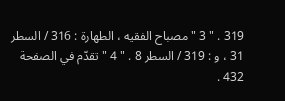319 . " 3 " مصباح الفقيه ، الطهارة : 316 / السطر 31 ، و : 319 / السطر 8 . " 4 " تقدّم في الصفحة 432 .